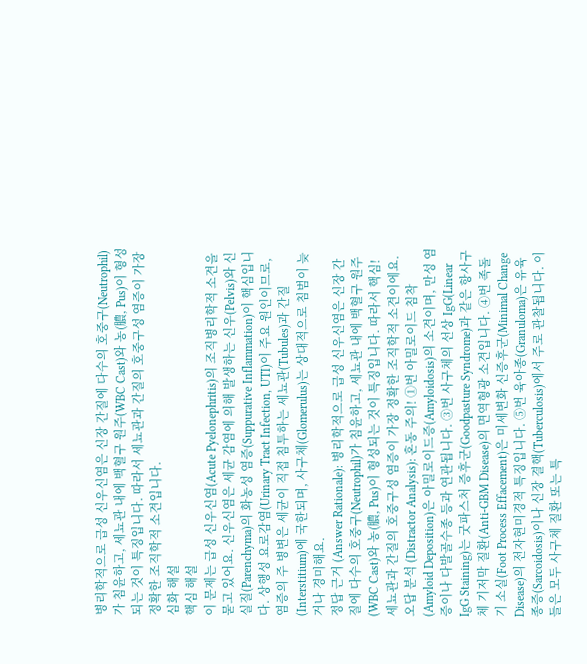병리학적으로 급성 신우신염은 신장 간질에 다수의 호중구(Neutrophil)가 침윤하고, 세뇨관 내에 백혈구 원주(WBC Cast)와 농(膿, Pus)이 형성되는 것이 특징입니다. 따라서 세뇨관과 간질의 호중구성 염증이 가장 정확한 조직학적 소견입니다.
심화 해설
핵심 해설
이 문제는 급성 신우신염(Acute Pyelonephritis)의 조직병리학적 소견을 묻고 있어요. 신우신염은 세균 감염에 의해 발생하는 신우(Pelvis)와 신실질(Parenchyma)의 화농성 염증(Suppurative Inflammation)이 핵심입니다. 상행성 요로감염(Urinary Tract Infection, UTI)이 주요 원인이므로, 염증의 주 병변은 세균이 직접 침투하는 세뇨관(Tubules)과 간질(Interstitium)에 국한되며, 사구체(Glomerulus)는 상대적으로 침범이 늦거나 경미해요.
정답 근거 (Answer Rationale): 병리학적으로 급성 신우신염은 신장 간질에 다수의 호중구(Neutrophil)가 침윤하고, 세뇨관 내에 백혈구 원주(WBC Cast)와 농(膿, Pus)이 형성되는 것이 특징입니다. 따라서 핵심! 세뇨관과 간질의 호중구성 염증이 가장 정확한 조직학적 소견이에요.
오답 분석 (Distractor Analysis): 혼동 주의! ①번 아밀로이드 침착(Amyloid Deposition)은 아밀로이드증(Amyloidosis)의 소견이며, 만성 염증이나 다발골수종 등과 연관됩니다. ③번 사구체의 선상 IgG(Linear IgG Staining)는 굿파스처 증후군(Goodpasture Syndrome)과 같은 항사구체 기저막 질환(Anti-GBM Disease)의 면역형광 소견입니다. ④번 족돌기 소실(Foot Process Effacement)은 미세변화 신증후군(Minimal Change Disease)의 전자현미경적 특징입니다. ⑤번 육아종(Granuloma)은 유육종증(Sarcoidosis)이나 신장 결핵(Tuberculosis)에서 주로 관찰됩니다. 이들은 모두 사구체 질환 또는 특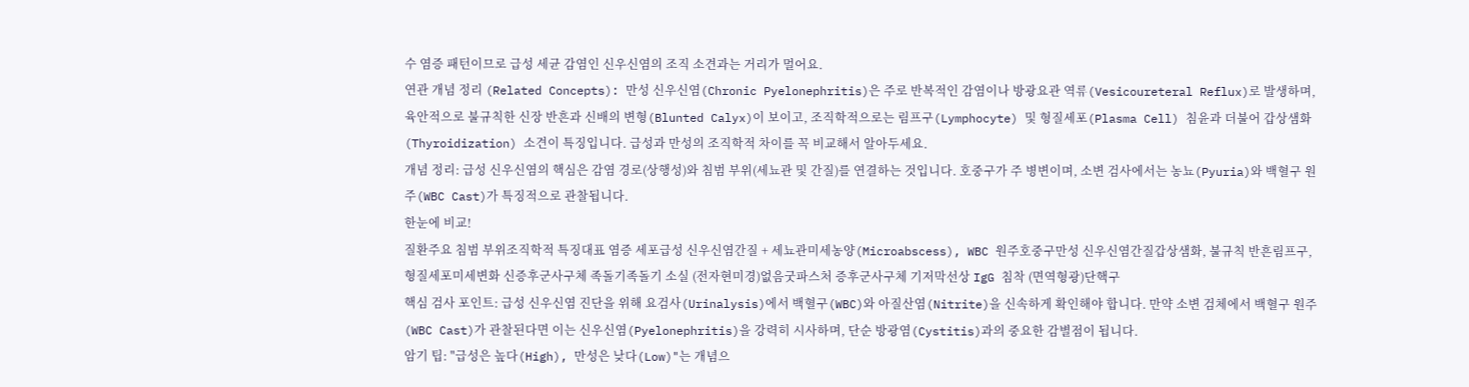수 염증 패턴이므로 급성 세균 감염인 신우신염의 조직 소견과는 거리가 멀어요.
연관 개념 정리 (Related Concepts): 만성 신우신염(Chronic Pyelonephritis)은 주로 반복적인 감염이나 방광요관 역류(Vesicoureteral Reflux)로 발생하며, 육안적으로 불규칙한 신장 반흔과 신배의 변형(Blunted Calyx)이 보이고, 조직학적으로는 림프구(Lymphocyte) 및 형질세포(Plasma Cell) 침윤과 더불어 갑상샘화(Thyroidization) 소견이 특징입니다. 급성과 만성의 조직학적 차이를 꼭 비교해서 알아두세요.
개념 정리: 급성 신우신염의 핵심은 감염 경로(상행성)와 침범 부위(세뇨관 및 간질)를 연결하는 것입니다. 호중구가 주 병변이며, 소변 검사에서는 농뇨(Pyuria)와 백혈구 원주(WBC Cast)가 특징적으로 관찰됩니다.
한눈에 비교!
질환주요 침범 부위조직학적 특징대표 염증 세포급성 신우신염간질 + 세뇨관미세농양(Microabscess), WBC 원주호중구만성 신우신염간질갑상샘화, 불규칙 반흔림프구, 형질세포미세변화 신증후군사구체 족돌기족돌기 소실 (전자현미경)없음굿파스처 증후군사구체 기저막선상 IgG 침착 (면역형광)단핵구
핵심 검사 포인트: 급성 신우신염 진단을 위해 요검사(Urinalysis)에서 백혈구(WBC)와 아질산염(Nitrite)을 신속하게 확인해야 합니다. 만약 소변 검체에서 백혈구 원주(WBC Cast)가 관찰된다면 이는 신우신염(Pyelonephritis)을 강력히 시사하며, 단순 방광염(Cystitis)과의 중요한 감별점이 됩니다.
암기 팁: "급성은 높다(High), 만성은 낮다(Low)"는 개념으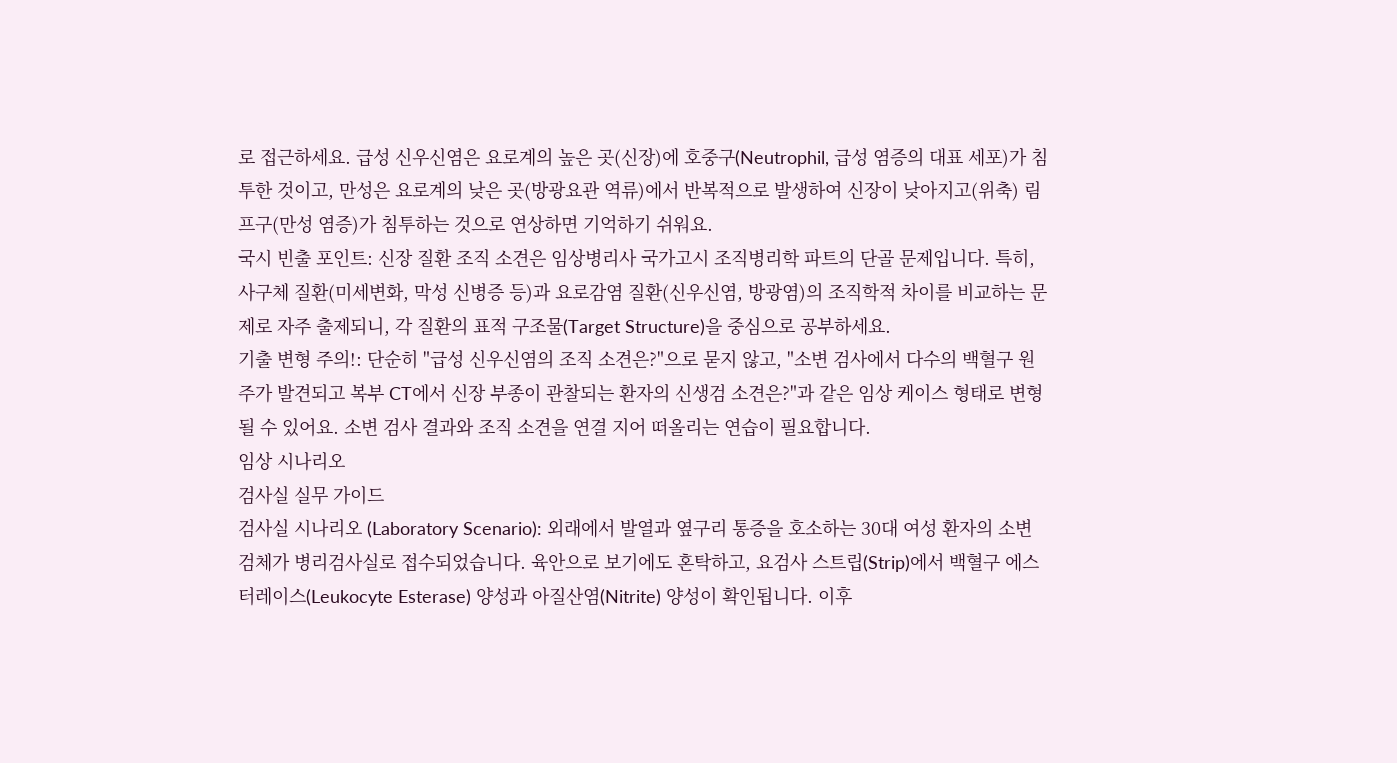로 접근하세요. 급성 신우신염은 요로계의 높은 곳(신장)에 호중구(Neutrophil, 급성 염증의 대표 세포)가 침투한 것이고, 만성은 요로계의 낮은 곳(방광요관 역류)에서 반복적으로 발생하여 신장이 낮아지고(위축) 림프구(만성 염증)가 침투하는 것으로 연상하면 기억하기 쉬워요.
국시 빈출 포인트: 신장 질환 조직 소견은 임상병리사 국가고시 조직병리학 파트의 단골 문제입니다. 특히, 사구체 질환(미세변화, 막성 신병증 등)과 요로감염 질환(신우신염, 방광염)의 조직학적 차이를 비교하는 문제로 자주 출제되니, 각 질환의 표적 구조물(Target Structure)을 중심으로 공부하세요.
기출 변형 주의!: 단순히 "급성 신우신염의 조직 소견은?"으로 묻지 않고, "소변 검사에서 다수의 백혈구 원주가 발견되고 복부 CT에서 신장 부종이 관찰되는 환자의 신생검 소견은?"과 같은 임상 케이스 형태로 변형될 수 있어요. 소변 검사 결과와 조직 소견을 연결 지어 떠올리는 연습이 필요합니다.
임상 시나리오
검사실 실무 가이드
검사실 시나리오 (Laboratory Scenario): 외래에서 발열과 옆구리 통증을 호소하는 30대 여성 환자의 소변 검체가 병리검사실로 접수되었습니다. 육안으로 보기에도 혼탁하고, 요검사 스트립(Strip)에서 백혈구 에스터레이스(Leukocyte Esterase) 양성과 아질산염(Nitrite) 양성이 확인됩니다. 이후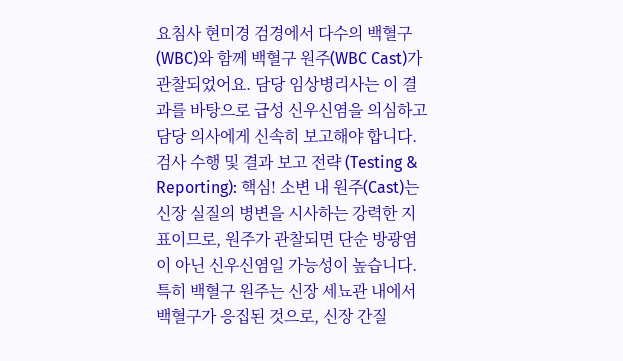요침사 현미경 검경에서 다수의 백혈구(WBC)와 함께 백혈구 원주(WBC Cast)가 관찰되었어요. 담당 임상병리사는 이 결과를 바탕으로 급성 신우신염을 의심하고 담당 의사에게 신속히 보고해야 합니다.
검사 수행 및 결과 보고 전략 (Testing & Reporting): 핵심! 소변 내 원주(Cast)는 신장 실질의 병변을 시사하는 강력한 지표이므로, 원주가 관찰되면 단순 방광염이 아닌 신우신염일 가능성이 높습니다. 특히 백혈구 원주는 신장 세뇨관 내에서 백혈구가 응집된 것으로, 신장 간질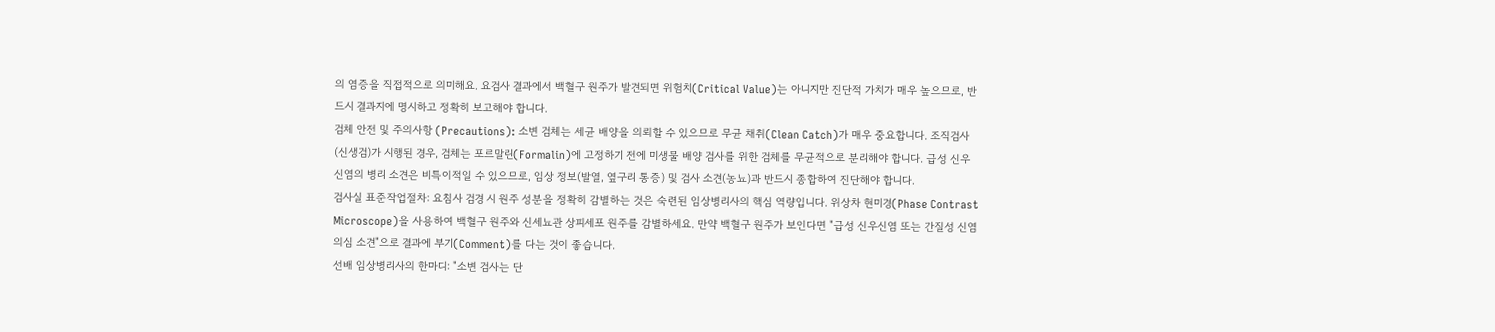의 염증을 직접적으로 의미해요. 요검사 결과에서 백혈구 원주가 발견되면 위험치(Critical Value)는 아니지만 진단적 가치가 매우 높으므로, 반드시 결과지에 명시하고 정확히 보고해야 합니다.
검체 안전 및 주의사항 (Precautions): 소변 검체는 세균 배양을 의뢰할 수 있으므로 무균 채취(Clean Catch)가 매우 중요합니다. 조직검사(신생검)가 시행된 경우, 검체는 포르말린(Formalin)에 고정하기 전에 미생물 배양 검사를 위한 검체를 무균적으로 분리해야 합니다. 급성 신우신염의 병리 소견은 비특이적일 수 있으므로, 임상 정보(발열, 옆구리 통증) 및 검사 소견(농뇨)과 반드시 종합하여 진단해야 합니다.
검사실 표준작업절차: 요침사 검경 시 원주 성분을 정확히 감별하는 것은 숙련된 임상병리사의 핵심 역량입니다. 위상차 현미경(Phase Contrast Microscope)을 사용하여 백혈구 원주와 신세뇨관 상피세포 원주를 감별하세요. 만약 백혈구 원주가 보인다면 "급성 신우신염 또는 간질성 신염 의심 소견"으로 결과에 부기(Comment)를 다는 것이 좋습니다.
선배 임상병리사의 한마디: "소변 검사는 단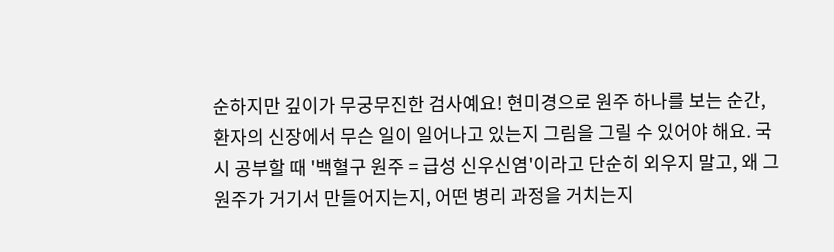순하지만 깊이가 무궁무진한 검사예요! 현미경으로 원주 하나를 보는 순간, 환자의 신장에서 무슨 일이 일어나고 있는지 그림을 그릴 수 있어야 해요. 국시 공부할 때 '백혈구 원주 = 급성 신우신염'이라고 단순히 외우지 말고, 왜 그 원주가 거기서 만들어지는지, 어떤 병리 과정을 거치는지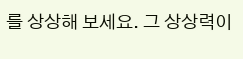를 상상해 보세요. 그 상상력이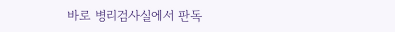바로 병리검사실에서 판독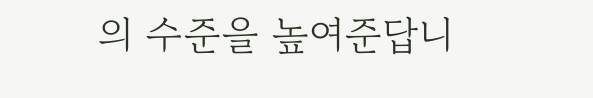의 수준을 높여준답니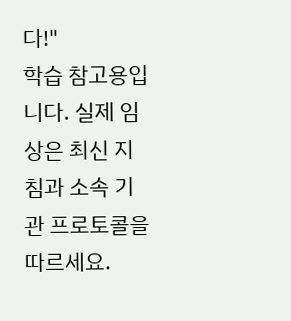다!"
학습 참고용입니다. 실제 임상은 최신 지침과 소속 기관 프로토콜을 따르세요.